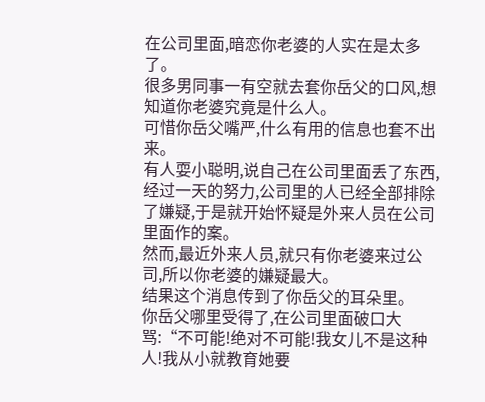在公司里面,暗恋你老婆的人实在是太多了。
很多男同事一有空就去套你岳父的口风,想知道你老婆究竟是什么人。
可惜你岳父嘴严,什么有用的信息也套不出来。
有人耍小聪明,说自己在公司里面丢了东西,经过一天的努力,公司里的人已经全部排除了嫌疑,于是就开始怀疑是外来人员在公司里面作的案。
然而,最近外来人员,就只有你老婆来过公司,所以你老婆的嫌疑最大。
结果这个消息传到了你岳父的耳朵里。
你岳父哪里受得了,在公司里面破口大骂:“不可能!绝对不可能!我女儿不是这种人!我从小就教育她要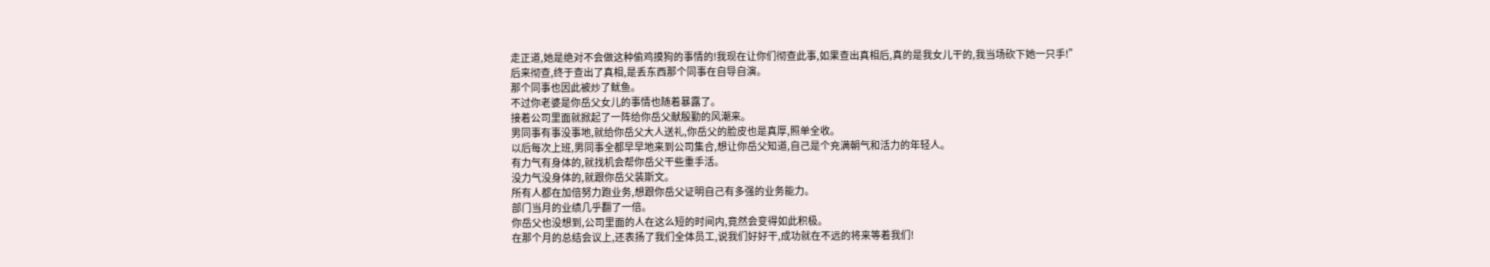走正道,她是绝对不会做这种偷鸡摸狗的事情的!我现在让你们彻查此事,如果查出真相后,真的是我女儿干的,我当场砍下她一只手!”
后来彻查,终于查出了真相,是丢东西那个同事在自导自演。
那个同事也因此被炒了鱿鱼。
不过你老婆是你岳父女儿的事情也随着暴露了。
接着公司里面就掀起了一阵给你岳父献殷勤的风潮来。
男同事有事没事地,就给你岳父大人送礼,你岳父的脸皮也是真厚,照单全收。
以后每次上班,男同事全都早早地来到公司集合,想让你岳父知道,自己是个充满朝气和活力的年轻人。
有力气有身体的,就找机会帮你岳父干些重手活。
没力气没身体的,就跟你岳父装斯文。
所有人都在加倍努力跑业务,想跟你岳父证明自己有多强的业务能力。
部门当月的业绩几乎翻了一倍。
你岳父也没想到,公司里面的人在这么短的时间内,竟然会变得如此积极。
在那个月的总结会议上,还表扬了我们全体员工,说我们好好干,成功就在不远的将来等着我们!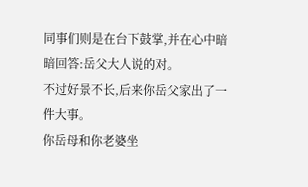同事们则是在台下鼓掌,并在心中暗暗回答:岳父大人说的对。
不过好景不长,后来你岳父家出了一件大事。
你岳母和你老婆坐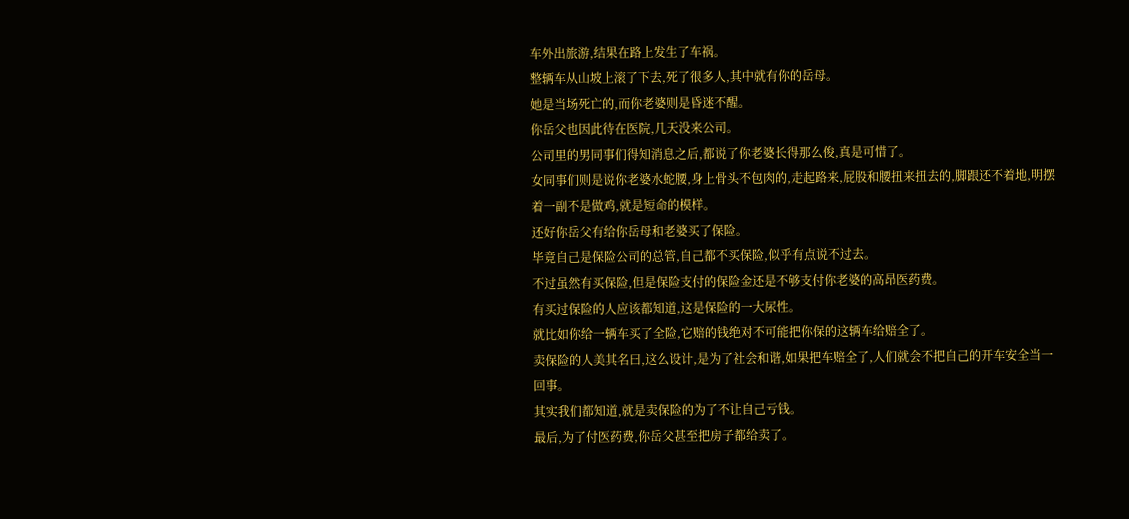车外出旅游,结果在路上发生了车祸。
整辆车从山坡上滚了下去,死了很多人,其中就有你的岳母。
她是当场死亡的,而你老婆则是昏迷不醒。
你岳父也因此待在医院,几天没来公司。
公司里的男同事们得知消息之后,都说了你老婆长得那么俊,真是可惜了。
女同事们则是说你老婆水蛇腰,身上骨头不包肉的,走起路来,屁股和腰扭来扭去的,脚跟还不着地,明摆着一副不是做鸡,就是短命的模样。
还好你岳父有给你岳母和老婆买了保险。
毕竟自己是保险公司的总管,自己都不买保险,似乎有点说不过去。
不过虽然有买保险,但是保险支付的保险金还是不够支付你老婆的高昂医药费。
有买过保险的人应该都知道,这是保险的一大尿性。
就比如你给一辆车买了全险,它赔的钱绝对不可能把你保的这辆车给赔全了。
卖保险的人美其名曰,这么设计,是为了社会和谐,如果把车赔全了,人们就会不把自己的开车安全当一回事。
其实我们都知道,就是卖保险的为了不让自己亏钱。
最后,为了付医药费,你岳父甚至把房子都给卖了。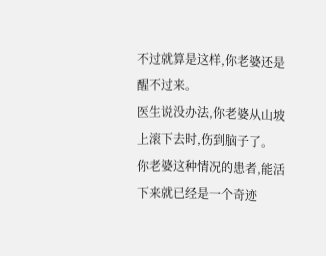不过就算是这样,你老婆还是醒不过来。
医生说没办法,你老婆从山坡上滚下去时,伤到脑子了。
你老婆这种情况的患者,能活下来就已经是一个奇迹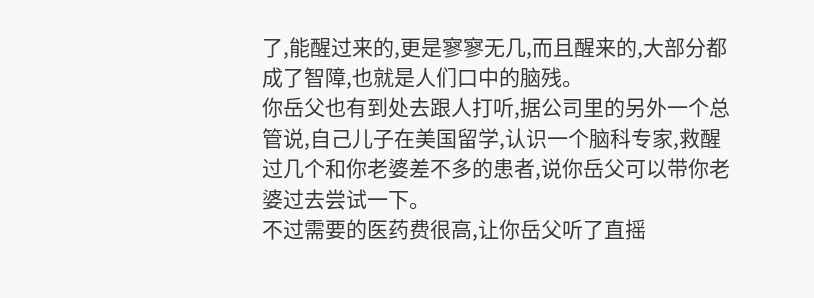了,能醒过来的,更是寥寥无几,而且醒来的,大部分都成了智障,也就是人们口中的脑残。
你岳父也有到处去跟人打听,据公司里的另外一个总管说,自己儿子在美国留学,认识一个脑科专家,救醒过几个和你老婆差不多的患者,说你岳父可以带你老婆过去尝试一下。
不过需要的医药费很高,让你岳父听了直摇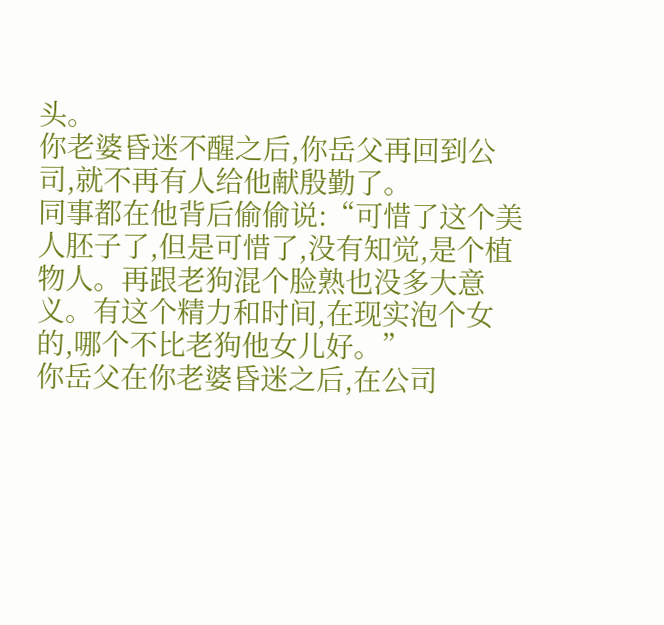头。
你老婆昏迷不醒之后,你岳父再回到公司,就不再有人给他献殷勤了。
同事都在他背后偷偷说:“可惜了这个美人胚子了,但是可惜了,没有知觉,是个植物人。再跟老狗混个脸熟也没多大意义。有这个精力和时间,在现实泡个女的,哪个不比老狗他女儿好。”
你岳父在你老婆昏迷之后,在公司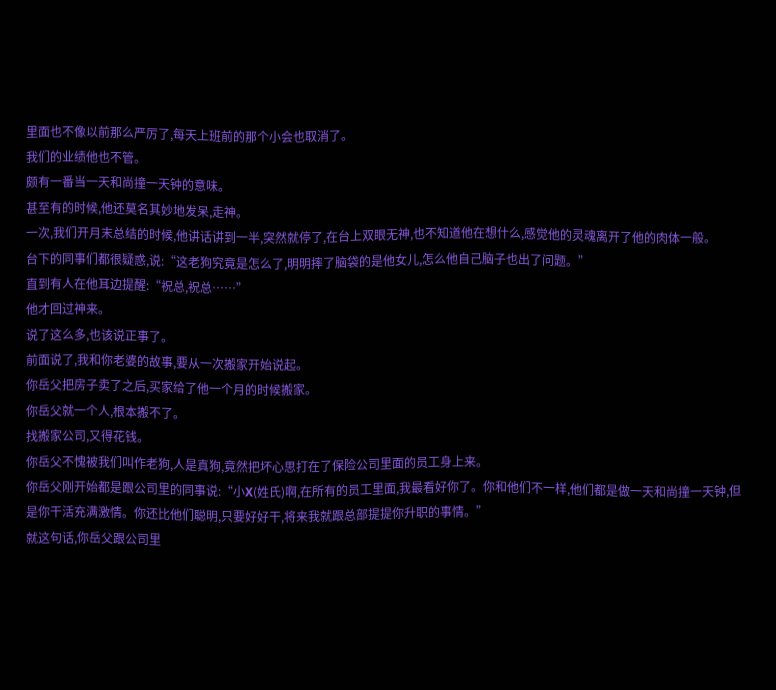里面也不像以前那么严厉了,每天上班前的那个小会也取消了。
我们的业绩他也不管。
颇有一番当一天和尚撞一天钟的意味。
甚至有的时候,他还莫名其妙地发呆,走神。
一次,我们开月末总结的时候,他讲话讲到一半,突然就停了,在台上双眼无神,也不知道他在想什么,感觉他的灵魂离开了他的肉体一般。
台下的同事们都很疑惑,说:“这老狗究竟是怎么了,明明摔了脑袋的是他女儿,怎么他自己脑子也出了问题。”
直到有人在他耳边提醒:“祝总,祝总……”
他才回过神来。
说了这么多,也该说正事了。
前面说了,我和你老婆的故事,要从一次搬家开始说起。
你岳父把房子卖了之后,买家给了他一个月的时候搬家。
你岳父就一个人,根本搬不了。
找搬家公司,又得花钱。
你岳父不愧被我们叫作老狗,人是真狗,竟然把坏心思打在了保险公司里面的员工身上来。
你岳父刚开始都是跟公司里的同事说:“小X(姓氏)啊,在所有的员工里面,我最看好你了。你和他们不一样,他们都是做一天和尚撞一天钟,但是你干活充满激情。你还比他们聪明,只要好好干,将来我就跟总部提提你升职的事情。”
就这句话,你岳父跟公司里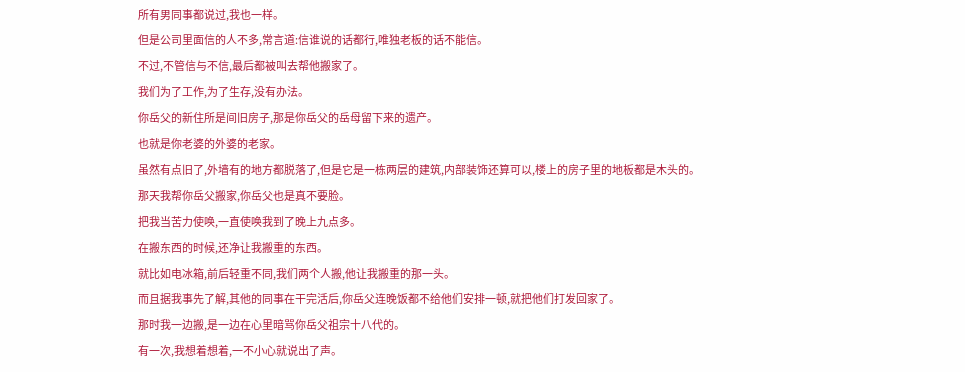所有男同事都说过,我也一样。
但是公司里面信的人不多,常言道:信谁说的话都行,唯独老板的话不能信。
不过,不管信与不信,最后都被叫去帮他搬家了。
我们为了工作,为了生存,没有办法。
你岳父的新住所是间旧房子,那是你岳父的岳母留下来的遗产。
也就是你老婆的外婆的老家。
虽然有点旧了,外墙有的地方都脱落了,但是它是一栋两层的建筑,内部装饰还算可以,楼上的房子里的地板都是木头的。
那天我帮你岳父搬家,你岳父也是真不要脸。
把我当苦力使唤,一直使唤我到了晚上九点多。
在搬东西的时候,还净让我搬重的东西。
就比如电冰箱,前后轻重不同,我们两个人搬,他让我搬重的那一头。
而且据我事先了解,其他的同事在干完活后,你岳父连晚饭都不给他们安排一顿,就把他们打发回家了。
那时我一边搬,是一边在心里暗骂你岳父祖宗十八代的。
有一次,我想着想着,一不小心就说出了声。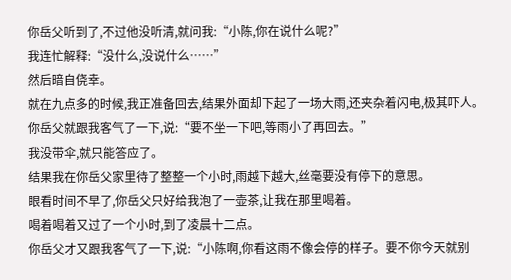你岳父听到了,不过他没听清,就问我:“小陈,你在说什么呢?”
我连忙解释:“没什么,没说什么……”
然后暗自侥幸。
就在九点多的时候,我正准备回去,结果外面却下起了一场大雨,还夹杂着闪电,极其吓人。
你岳父就跟我客气了一下,说:“要不坐一下吧,等雨小了再回去。”
我没带伞,就只能答应了。
结果我在你岳父家里待了整整一个小时,雨越下越大,丝毫要没有停下的意思。
眼看时间不早了,你岳父只好给我泡了一壶茶,让我在那里喝着。
喝着喝着又过了一个小时,到了凌晨十二点。
你岳父才又跟我客气了一下,说:“小陈啊,你看这雨不像会停的样子。要不你今天就别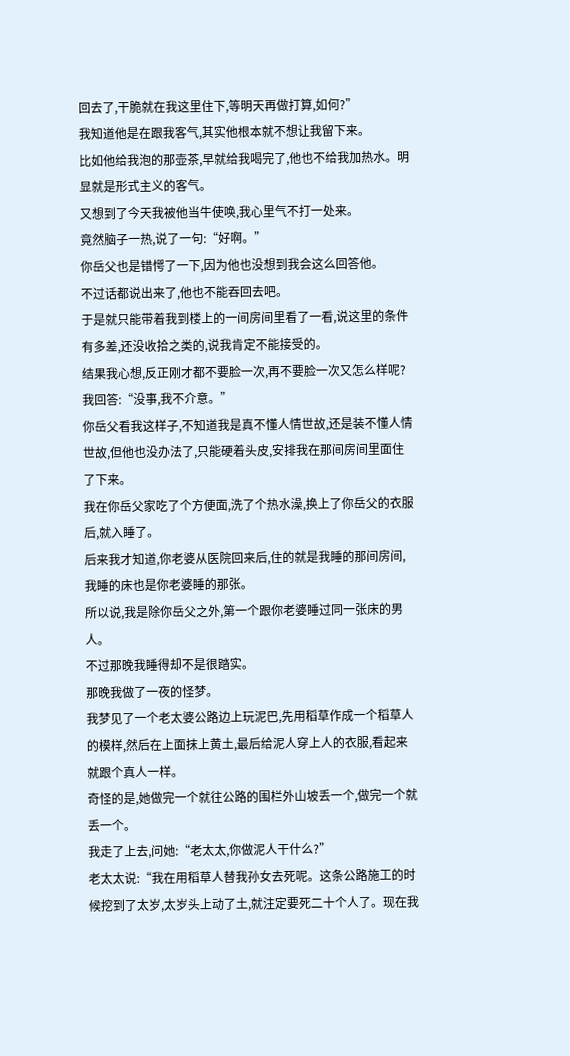回去了,干脆就在我这里住下,等明天再做打算,如何?”
我知道他是在跟我客气,其实他根本就不想让我留下来。
比如他给我泡的那壶茶,早就给我喝完了,他也不给我加热水。明显就是形式主义的客气。
又想到了今天我被他当牛使唤,我心里气不打一处来。
竟然脑子一热,说了一句:“好啊。”
你岳父也是错愕了一下,因为他也没想到我会这么回答他。
不过话都说出来了,他也不能吞回去吧。
于是就只能带着我到楼上的一间房间里看了一看,说这里的条件有多差,还没收拾之类的,说我肯定不能接受的。
结果我心想,反正刚才都不要脸一次,再不要脸一次又怎么样呢?
我回答:“没事,我不介意。”
你岳父看我这样子,不知道我是真不懂人情世故,还是装不懂人情世故,但他也没办法了,只能硬着头皮,安排我在那间房间里面住了下来。
我在你岳父家吃了个方便面,洗了个热水澡,换上了你岳父的衣服后,就入睡了。
后来我才知道,你老婆从医院回来后,住的就是我睡的那间房间,我睡的床也是你老婆睡的那张。
所以说,我是除你岳父之外,第一个跟你老婆睡过同一张床的男人。
不过那晚我睡得却不是很踏实。
那晚我做了一夜的怪梦。
我梦见了一个老太婆公路边上玩泥巴,先用稻草作成一个稻草人的模样,然后在上面抹上黄土,最后给泥人穿上人的衣服,看起来就跟个真人一样。
奇怪的是,她做完一个就往公路的围栏外山坡丢一个,做完一个就丢一个。
我走了上去,问她:“老太太,你做泥人干什么?”
老太太说:“我在用稻草人替我孙女去死呢。这条公路施工的时候挖到了太岁,太岁头上动了土,就注定要死二十个人了。现在我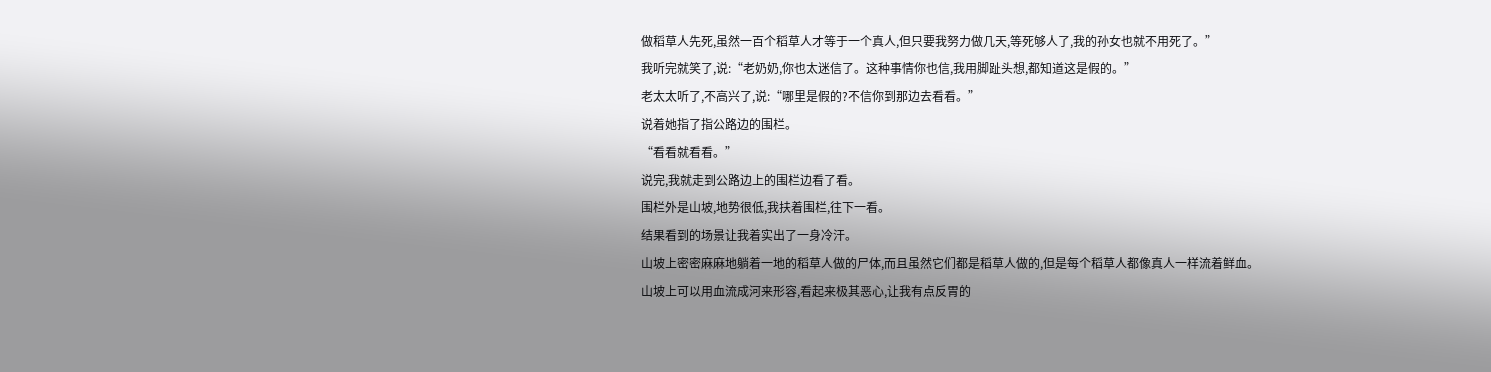做稻草人先死,虽然一百个稻草人才等于一个真人,但只要我努力做几天,等死够人了,我的孙女也就不用死了。”
我听完就笑了,说:“老奶奶,你也太迷信了。这种事情你也信,我用脚趾头想,都知道这是假的。”
老太太听了,不高兴了,说:“哪里是假的?不信你到那边去看看。”
说着她指了指公路边的围栏。
“看看就看看。”
说完,我就走到公路边上的围栏边看了看。
围栏外是山坡,地势很低,我扶着围栏,往下一看。
结果看到的场景让我着实出了一身冷汗。
山坡上密密麻麻地躺着一地的稻草人做的尸体,而且虽然它们都是稻草人做的,但是每个稻草人都像真人一样流着鲜血。
山坡上可以用血流成河来形容,看起来极其恶心,让我有点反胃的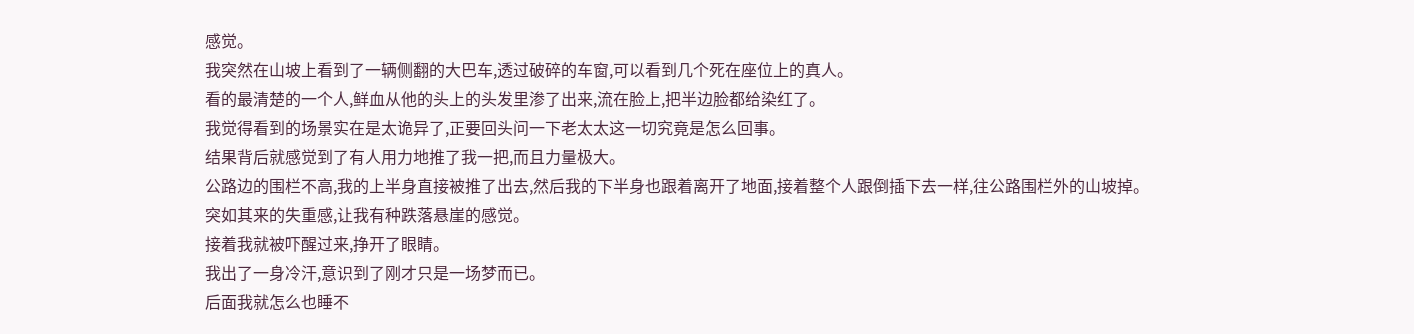感觉。
我突然在山坡上看到了一辆侧翻的大巴车,透过破碎的车窗,可以看到几个死在座位上的真人。
看的最清楚的一个人,鲜血从他的头上的头发里渗了出来,流在脸上,把半边脸都给染红了。
我觉得看到的场景实在是太诡异了,正要回头问一下老太太这一切究竟是怎么回事。
结果背后就感觉到了有人用力地推了我一把,而且力量极大。
公路边的围栏不高,我的上半身直接被推了出去,然后我的下半身也跟着离开了地面,接着整个人跟倒插下去一样,往公路围栏外的山坡掉。
突如其来的失重感,让我有种跌落悬崖的感觉。
接着我就被吓醒过来,挣开了眼睛。
我出了一身冷汗,意识到了刚才只是一场梦而已。
后面我就怎么也睡不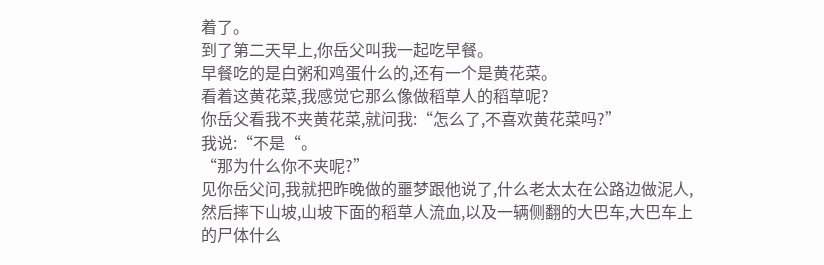着了。
到了第二天早上,你岳父叫我一起吃早餐。
早餐吃的是白粥和鸡蛋什么的,还有一个是黄花菜。
看着这黄花菜,我感觉它那么像做稻草人的稻草呢?
你岳父看我不夹黄花菜,就问我:“怎么了,不喜欢黄花菜吗?”
我说:“不是“。
“那为什么你不夹呢?”
见你岳父问,我就把昨晚做的噩梦跟他说了,什么老太太在公路边做泥人,然后摔下山坡,山坡下面的稻草人流血,以及一辆侧翻的大巴车,大巴车上的尸体什么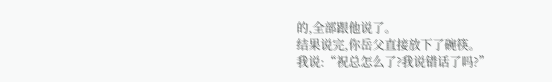的,全部跟他说了。
结果说完,你岳父直接放下了碗筷。
我说:“祝总怎么了?我说错话了吗?”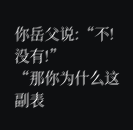你岳父说:“不!没有!”
“那你为什么这副表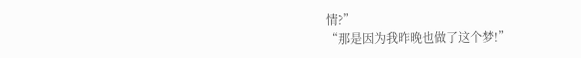情?”
“那是因为我昨晚也做了这个梦!”